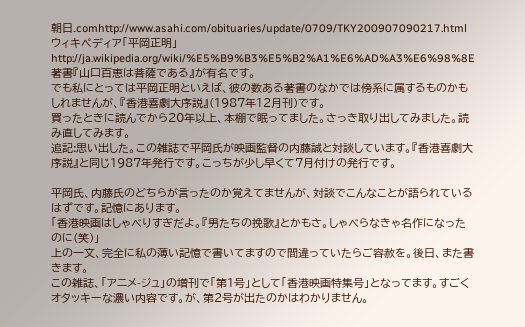朝日.comhttp://www.asahi.com/obituaries/update/0709/TKY200907090217.html
ウィキペディア「平岡正明」
http://ja.wikipedia.org/wiki/%E5%B9%B3%E5%B2%A1%E6%AD%A3%E6%98%8E
著書『山口百恵は菩薩である』が有名です。
でも私にとっては平岡正明といえば、彼の数ある著書のなかでは傍系に属するものかもしれませんが、『香港喜劇大序説』(1987年12月刊)です。
買ったときに読んでから20年以上、本棚で眠ってました。さっき取り出してみました。読み直してみます。
追記:思い出した。この雑誌で平岡氏が映画監督の内藤誠と対談しています。『香港喜劇大序説』と同じ1987年発行です。こっちが少し早くて7月付けの発行です。

平岡氏、内藤氏のどちらが言ったのか覚えてませんが、対談でこんなことが語られているはずです。記憶にあります。
「香港映画はしゃべりすぎだよ。『男たちの挽歌』とかもさ。しゃべらなきゃ名作になったのに(笑)」
上の一文、完全に私の薄い記憶で書いてますので間違っていたらご容赦を。後日、また書きます。
この雑誌、「アニメ-ジュ」の増刊で「第1号」として「香港映画特集号」となってます。すごくオタッキーな濃い内容です。が、第2号が出たのかはわかりません。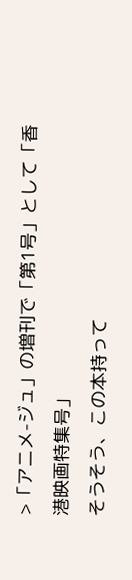>「アニメ-ジュ」の増刊で「第1号」として「香港映画特集号」
そうそう、この本持って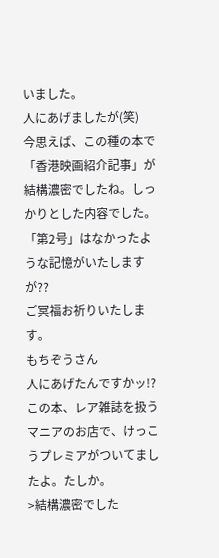いました。
人にあげましたが(笑)
今思えば、この種の本で「香港映画紹介記事」が結構濃密でしたね。しっかりとした内容でした。
「第2号」はなかったような記憶がいたしますが??
ご冥福お祈りいたします。
もちぞうさん
人にあげたんですかッ!?
この本、レア雑誌を扱うマニアのお店で、けっこうプレミアがついてましたよ。たしか。
>結構濃密でした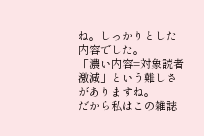ね。しっかりとした内容でした。
「濃い内容=対象読者激減」という難しさがありますね。
だから私はこの雑誌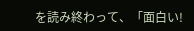を読み終わって、「面白い!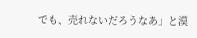でも、売れないだろうなあ」と漠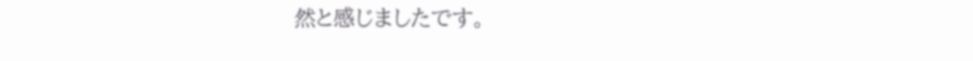然と感じましたです。